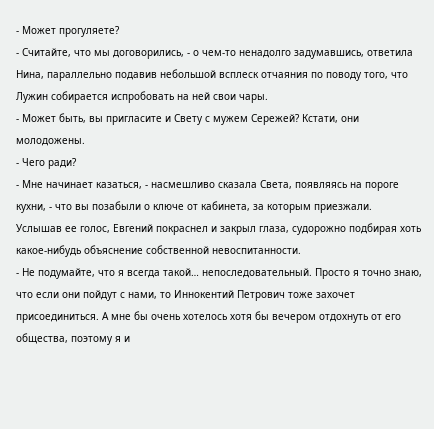- Может прогуляете?
- Считайте, что мы договорились, - о чем-то ненадолго задумавшись, ответила Нина, параллельно подавив небольшой всплеск отчаяния по поводу того, что Лужин собирается испробовать на ней свои чары.
- Может быть, вы пригласите и Свету с мужем Сережей? Кстати, они молодожены.
- Чего ради?
- Мне начинает казаться, - насмешливо сказала Света, появляясь на пороге кухни, - что вы позабыли о ключе от кабинета, за которым приезжали.
Услышав ее голос, Евгений покраснел и закрыл глаза, судорожно подбирая хоть какое-нибудь объяснение собственной невоспитанности.
- Не подумайте, что я всегда такой… непоследовательный. Просто я точно знаю, что если они пойдут с нами, то Иннокентий Петрович тоже захочет присоединиться. А мне бы очень хотелось хотя бы вечером отдохнуть от его общества, поэтому я и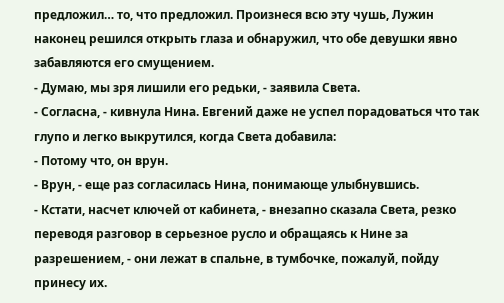предложил… то, что предложил. Произнеся всю эту чушь, Лужин наконец решился открыть глаза и обнаружил, что обе девушки явно забавляются его смущением.
- Думаю, мы зря лишили его редьки, - заявила Света.
- Согласна, - кивнула Нина. Евгений даже не успел порадоваться что так глупо и легко выкрутился, когда Света добавила:
- Потому что, он врун.
- Врун, - еще раз согласилась Нина, понимающе улыбнувшись.
- Кстати, насчет ключей от кабинета, - внезапно сказала Света, резко переводя разговор в серьезное русло и обращаясь к Нине за разрешением, - они лежат в спальне, в тумбочке, пожалуй, пойду принесу их.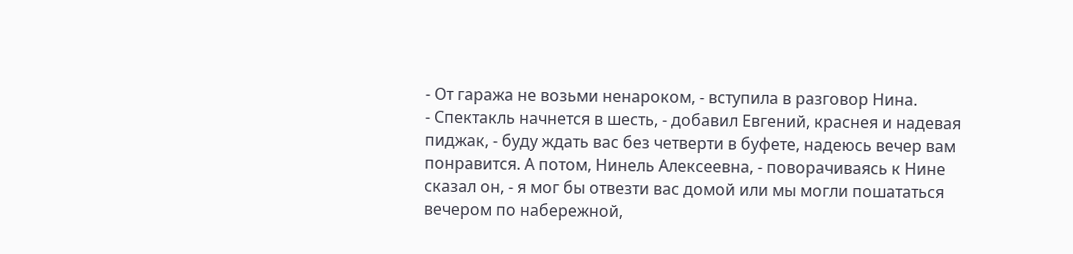- От гаража не возьми ненароком, - вступила в разговор Нина.
- Спектакль начнется в шесть, - добавил Евгений, краснея и надевая пиджак, - буду ждать вас без четверти в буфете, надеюсь вечер вам понравится. А потом, Нинель Алексеевна, - поворачиваясь к Нине сказал он, - я мог бы отвезти вас домой или мы могли пошататься вечером по набережной,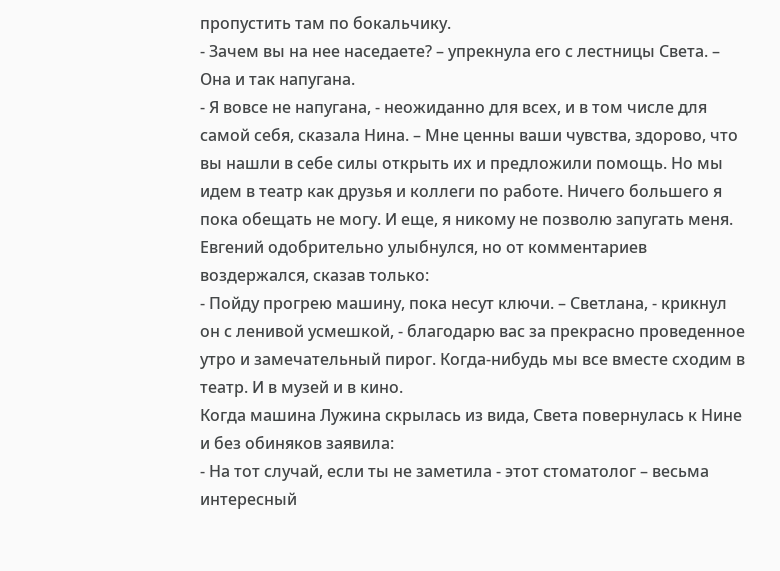пропустить там по бокальчику.
- Зачем вы на нее наседаете? – упрекнула его с лестницы Света. – Она и так напугана.
- Я вовсе не напугана, - неожиданно для всех, и в том числе для самой себя, сказала Нина. – Мне ценны ваши чувства, здорово, что вы нашли в себе силы открыть их и предложили помощь. Но мы идем в театр как друзья и коллеги по работе. Ничего большего я пока обещать не могу. И еще, я никому не позволю запугать меня.
Евгений одобрительно улыбнулся, но от комментариев воздержался, сказав только:
- Пойду прогрею машину, пока несут ключи. – Светлана, - крикнул он с ленивой усмешкой, - благодарю вас за прекрасно проведенное утро и замечательный пирог. Когда-нибудь мы все вместе сходим в театр. И в музей и в кино.
Когда машина Лужина скрылась из вида, Света повернулась к Нине и без обиняков заявила:
- На тот случай, если ты не заметила - этот стоматолог – весьма интересный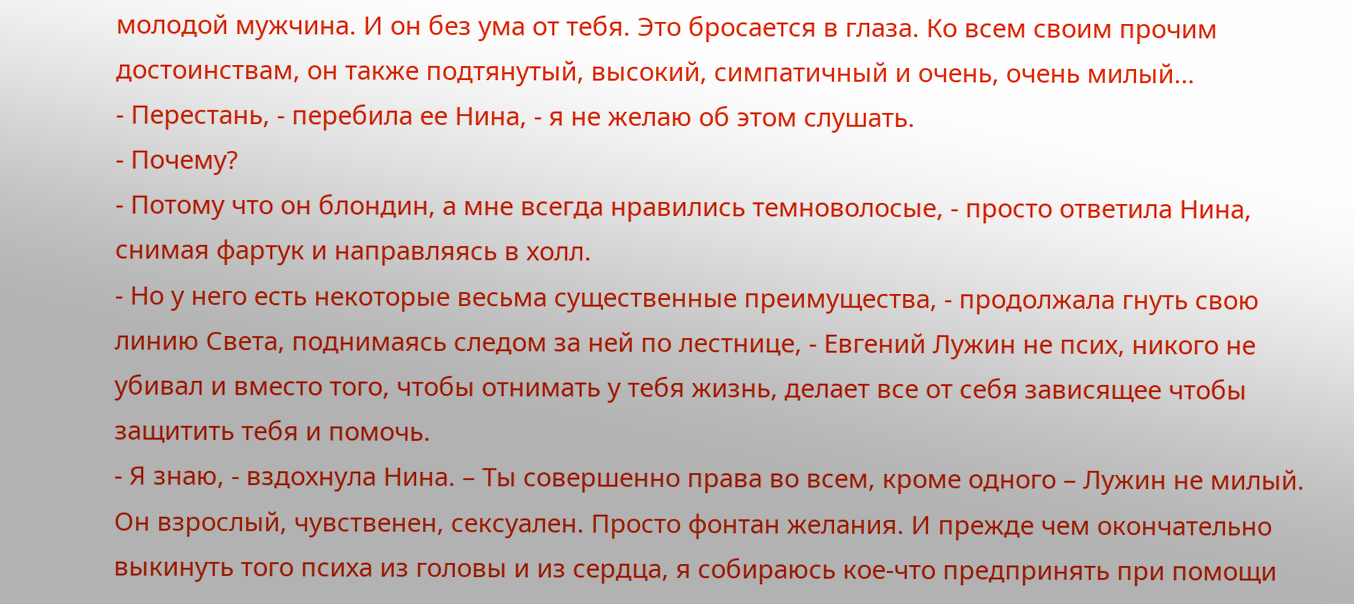молодой мужчина. И он без ума от тебя. Это бросается в глаза. Ко всем своим прочим достоинствам, он также подтянутый, высокий, симпатичный и очень, очень милый…
- Перестань, - перебила ее Нина, - я не желаю об этом слушать.
- Почему?
- Потому что он блондин, а мне всегда нравились темноволосые, - просто ответила Нина, снимая фартук и направляясь в холл.
- Но у него есть некоторые весьма существенные преимущества, - продолжала гнуть свою линию Света, поднимаясь следом за ней по лестнице, - Евгений Лужин не псих, никого не убивал и вместо того, чтобы отнимать у тебя жизнь, делает все от себя зависящее чтобы защитить тебя и помочь.
- Я знаю, - вздохнула Нина. – Ты совершенно права во всем, кроме одного – Лужин не милый. Он взрослый, чувственен, сексуален. Просто фонтан желания. И прежде чем окончательно выкинуть того психа из головы и из сердца, я собираюсь кое-что предпринять при помощи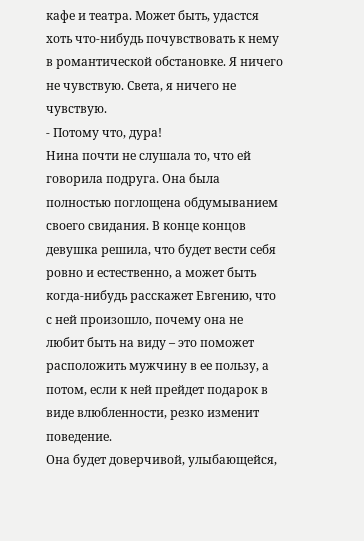кафе и театра. Может быть, удастся хоть что-нибудь почувствовать к нему в романтической обстановке. Я ничего не чувствую. Света, я ничего не чувствую.
- Потому что, дура!
Нина почти не слушала то, что ей говорила подруга. Она была полностью поглощена обдумыванием своего свидания. В конце концов девушка решила, что будет вести себя ровно и естественно, а может быть когда-нибудь расскажет Евгению, что с ней произошло, почему она не любит быть на виду – это поможет расположить мужчину в ее пользу, а потом, если к ней прейдет подарок в виде влюбленности, резко изменит поведение.
Она будет доверчивой, улыбающейся,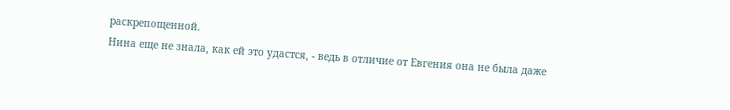раскрепощенной.
Нина еще не знала, как ей это удастся, - ведь в отличие от Евгения она не была даже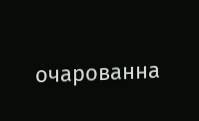очарованна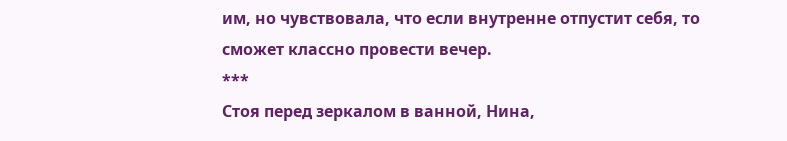им, но чувствовала, что если внутренне отпустит себя, то сможет классно провести вечер.
***
Стоя перед зеркалом в ванной, Нина,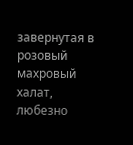завернутая в розовый махровый халат, любезно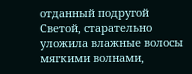отданный подругой Светой, старательно уложила влажные волосы мягкими волнами,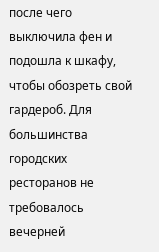после чего выключила фен и подошла к шкафу, чтобы обозреть свой гардероб. Для большинства городских ресторанов не требовалось вечерней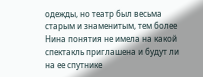одежды, но театр был весьма старым и знаменитым, тем более Нина понятия не имела на какой спектакль приглашена и будут ли на ее спутнике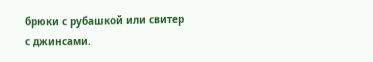брюки с рубашкой или свитер с джинсами.